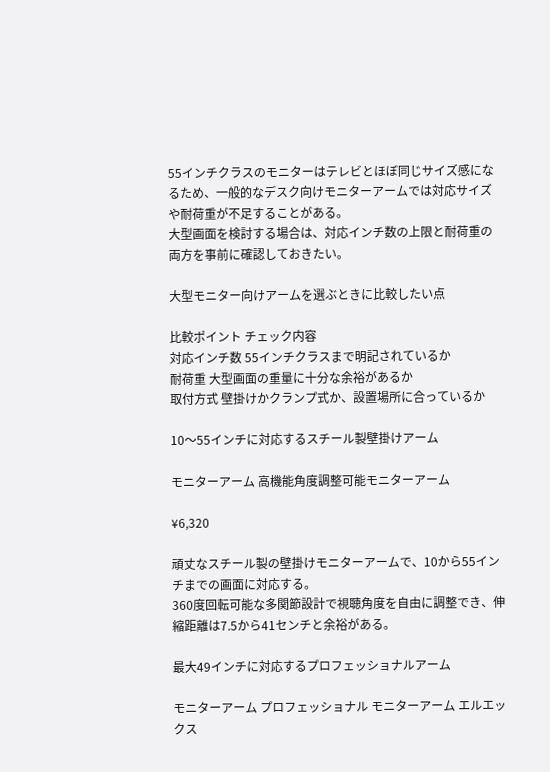55インチクラスのモニターはテレビとほぼ同じサイズ感になるため、一般的なデスク向けモニターアームでは対応サイズや耐荷重が不足することがある。
大型画面を検討する場合は、対応インチ数の上限と耐荷重の両方を事前に確認しておきたい。

大型モニター向けアームを選ぶときに比較したい点

比較ポイント チェック内容
対応インチ数 55インチクラスまで明記されているか
耐荷重 大型画面の重量に十分な余裕があるか
取付方式 壁掛けかクランプ式か、設置場所に合っているか

10〜55インチに対応するスチール製壁掛けアーム

モニターアーム 高機能角度調整可能モニターアーム

¥6,320

頑丈なスチール製の壁掛けモニターアームで、10から55インチまでの画面に対応する。
360度回転可能な多関節設計で視聴角度を自由に調整でき、伸縮距離は7.5から41センチと余裕がある。

最大49インチに対応するプロフェッショナルアーム

モニターアーム プロフェッショナル モニターアーム エルエックス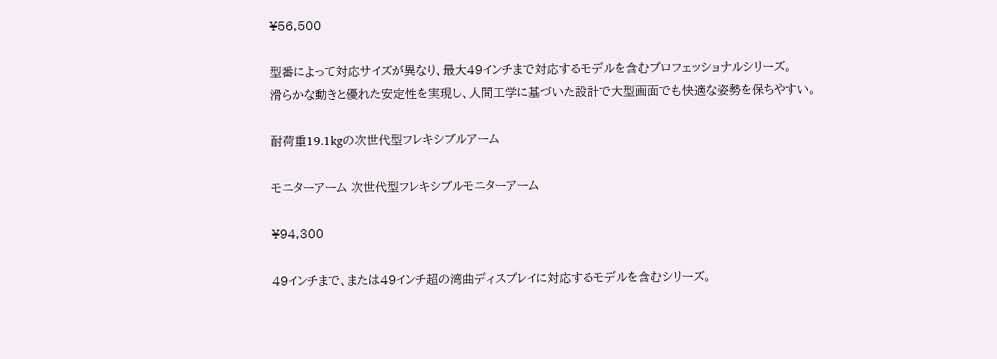¥56,500

型番によって対応サイズが異なり、最大49インチまで対応するモデルを含むプロフェッショナルシリーズ。
滑らかな動きと優れた安定性を実現し、人間工学に基づいた設計で大型画面でも快適な姿勢を保ちやすい。

耐荷重19.1kgの次世代型フレキシブルアーム

モニターアーム 次世代型フレキシブルモニターアーム

¥94,300

49インチまで、または49インチ超の湾曲ディスプレイに対応するモデルを含むシリーズ。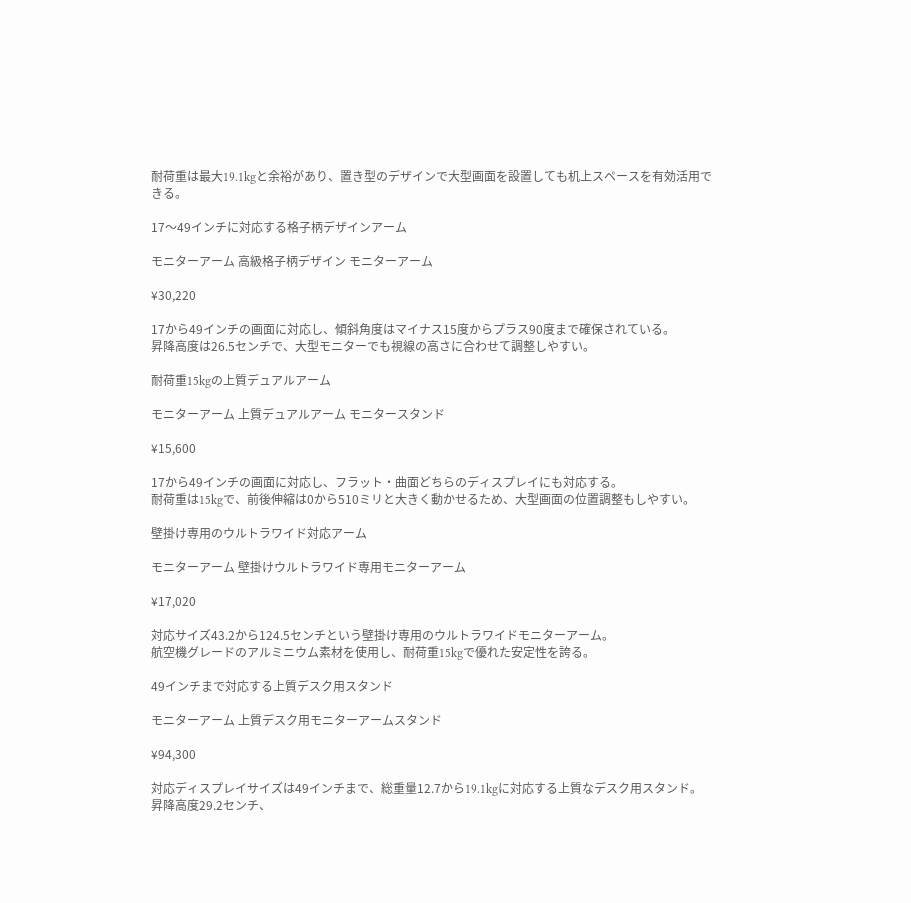耐荷重は最大19.1kgと余裕があり、置き型のデザインで大型画面を設置しても机上スペースを有効活用できる。

17〜49インチに対応する格子柄デザインアーム

モニターアーム 高級格子柄デザイン モニターアーム

¥30,220

17から49インチの画面に対応し、傾斜角度はマイナス15度からプラス90度まで確保されている。
昇降高度は26.5センチで、大型モニターでも視線の高さに合わせて調整しやすい。

耐荷重15kgの上質デュアルアーム

モニターアーム 上質デュアルアーム モニタースタンド

¥15,600

17から49インチの画面に対応し、フラット・曲面どちらのディスプレイにも対応する。
耐荷重は15kgで、前後伸縮は0から510ミリと大きく動かせるため、大型画面の位置調整もしやすい。

壁掛け専用のウルトラワイド対応アーム

モニターアーム 壁掛けウルトラワイド専用モニターアーム

¥17,020

対応サイズ43.2から124.5センチという壁掛け専用のウルトラワイドモニターアーム。
航空機グレードのアルミニウム素材を使用し、耐荷重15kgで優れた安定性を誇る。

49インチまで対応する上質デスク用スタンド

モニターアーム 上質デスク用モニターアームスタンド

¥94,300

対応ディスプレイサイズは49インチまで、総重量12.7から19.1kgに対応する上質なデスク用スタンド。
昇降高度29.2センチ、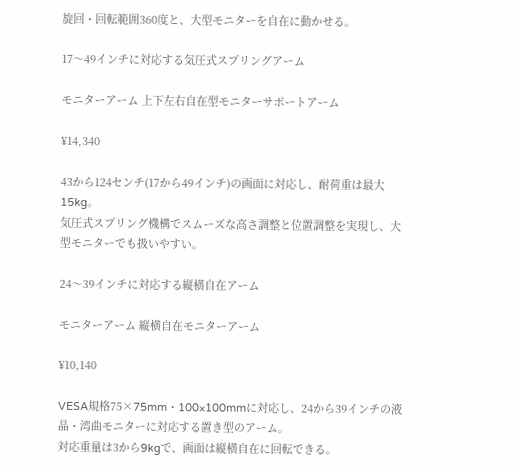旋回・回転範囲360度と、大型モニターを自在に動かせる。

17〜49インチに対応する気圧式スプリングアーム

モニターアーム 上下左右自在型モニターサポートアーム

¥14,340

43から124センチ(17から49インチ)の画面に対応し、耐荷重は最大15kg。
気圧式スプリング機構でスムーズな高さ調整と位置調整を実現し、大型モニターでも扱いやすい。

24〜39インチに対応する縦横自在アーム

モニターアーム 縦横自在モニターアーム

¥10,140

VESA規格75×75mm・100×100mmに対応し、24から39インチの液晶・湾曲モニターに対応する置き型のアーム。
対応重量は3から9kgで、画面は縦横自在に回転できる。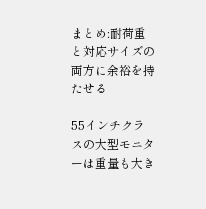まとめ:耐荷重と対応サイズの両方に余裕を持たせる

55インチクラスの大型モニターは重量も大き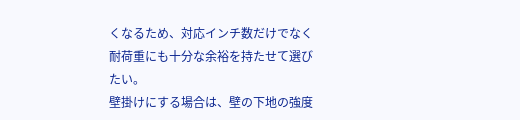くなるため、対応インチ数だけでなく耐荷重にも十分な余裕を持たせて選びたい。
壁掛けにする場合は、壁の下地の強度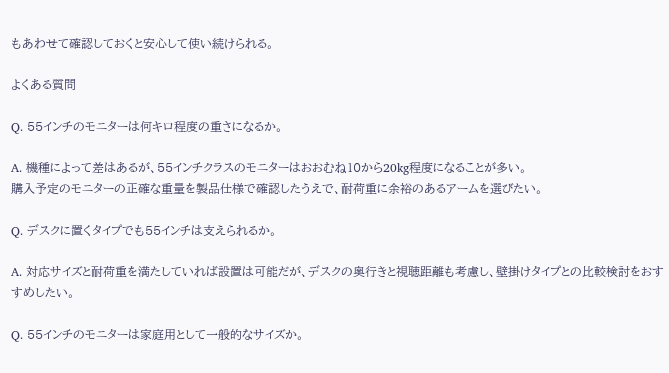もあわせて確認しておくと安心して使い続けられる。

よくある質問

Q. 55インチのモニターは何キロ程度の重さになるか。

A. 機種によって差はあるが、55インチクラスのモニターはおおむね10から20kg程度になることが多い。
購入予定のモニターの正確な重量を製品仕様で確認したうえで、耐荷重に余裕のあるアームを選びたい。

Q. デスクに置くタイプでも55インチは支えられるか。

A. 対応サイズと耐荷重を満たしていれば設置は可能だが、デスクの奥行きと視聴距離も考慮し、壁掛けタイプとの比較検討をおすすめしたい。

Q. 55インチのモニターは家庭用として一般的なサイズか。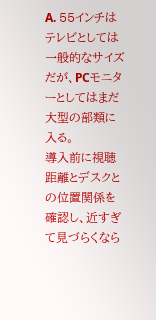A. 55インチはテレビとしては一般的なサイズだが、PCモニターとしてはまだ大型の部類に入る。
導入前に視聴距離とデスクとの位置関係を確認し、近すぎて見づらくなら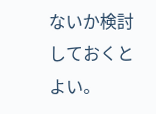ないか検討しておくとよい。